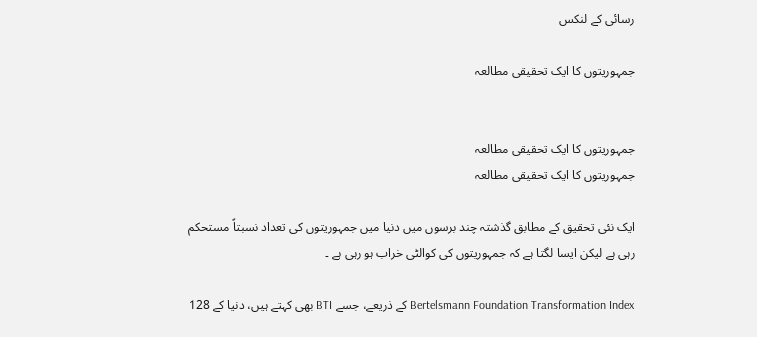رسائی کے لنکس

جمہوریتوں کا ایک تحقیقی مطالعہ


جمہوریتوں کا ایک تحقیقی مطالعہ
جمہوریتوں کا ایک تحقیقی مطالعہ

ایک نئی تحقیق کے مطابق گذشتہ چند برسوں میں دنیا میں جمہوریتوں کی تعداد نسبتاً مستحکم رہی ہے لیکن ایسا لگتا ہے کہ جمہوریتوں کی کوالٹی خراب ہو رہی ہے ۔

Bertelsmann Foundation Transformation Index کے ذریعے، جسے BTI بھی کہتے ہیں، دنیا کے 128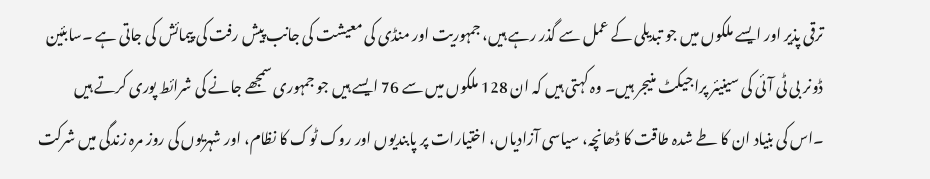ترقی پذیر اور ایسے ملکوں میں جو تبدیلی کے عمل سے گذر رہے ہیں، جمہوریت اور منڈی کی معیشت کی جانب پیش رفت کی پیمائش کی جاتی ہے ۔سابئین ڈونر بی ٹی آئی کی سینیئر پراجیکٹ منیجر ہیں۔ وہ کہتی ہیں کہ ان 128 ملکوں میں سے 76 ایسے ہیں جو جمہوری سمجھے جانے کی شرائط پوری کرتے ہیں ۔اس کی بنیاد ان کا طے شدہ طاقت کا ڈھانچہ، سیاسی آزادیاں، اختیارات پر پابندیوں اور روک ٹوک کا نظام، اور شہریوں کی روز مرہ زندگی میں شرکت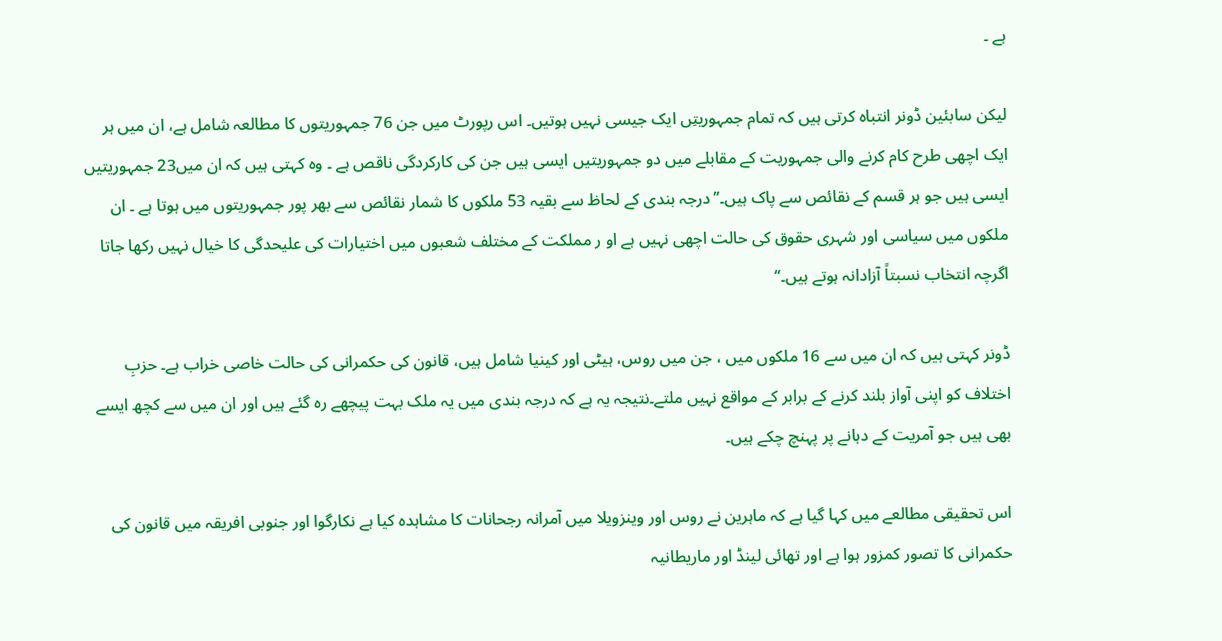ہے ۔

لیکن سابئین ڈونر انتباہ کرتی ہیں کہ تمام جمہوریتِں ایک جیسی نہیں ہوتیں۔ اس رپورٹ میں جن 76 جمہوریتوں کا مطالعہ شامل ہے، ان میں ہر ایک اچھی طرح کام کرنے والی جمہوریت کے مقابلے میں دو جمہوریتیں ایسی ہیں جن کی کارکردگی ناقص ہے ۔ وہ کہتی ہیں کہ ان میں23 جمہوریتیں ایسی ہیں جو ہر قسم کے نقائص سے پاک ہیں۔’’درجہ بندی کے لحاظ سے بقیہ 53 ملکوں کا شمار نقائص سے بھر پور جمہوریتوں میں ہوتا ہے ۔ ان ملکوں میں سیاسی اور شہری حقوق کی حالت اچھی نہیں ہے او ر مملکت کے مختلف شعبوں میں اختیارات کی علیحدگی کا خیال نہیں رکھا جاتا اگرچہ انتخاب نسبتاً آزادانہ ہوتے ہیں۔‘‘

ڈونر کہتی ہیں کہ ان میں سے 16 ملکوں میں ، جن میں روس، ہیٹی اور کینیا شامل ہیں، قانون کی حکمرانی کی حالت خاصی خراب ہے۔ حزبِ اختلاف کو اپنی آواز بلند کرنے کے برابر کے مواقع نہیں ملتے۔نتیجہ یہ ہے کہ درجہ بندی میں یہ ملک بہت پیچھے رہ گئے ہیں اور ان میں سے کچھ ایسے بھی ہیں جو آمریت کے دہانے پر پہنچ چکے ہیں۔

اس تحقیقی مطالعے میں کہا گیا ہے کہ ماہرین نے روس اور وینزویلا میں آمرانہ رجحانات کا مشاہدہ کیا ہے نکارگوا اور جنوبی افریقہ میں قانون کی حکمرانی کا تصور کمزور ہوا ہے اور تھائی لینڈ اور ماریطانیہ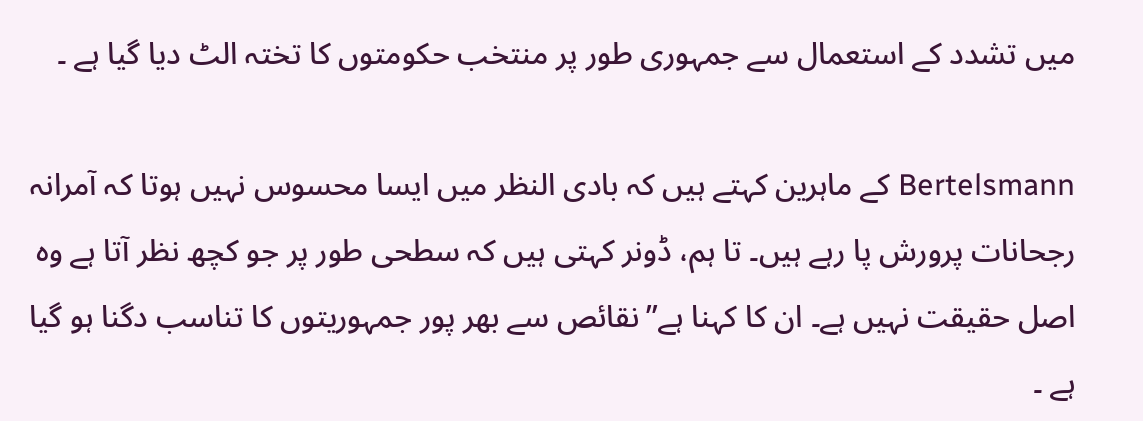میں تشدد کے استعمال سے جمہوری طور پر منتخب حکومتوں کا تختہ الٹ دیا گیا ہے ۔

Bertelsmann کے ماہرین کہتے ہیں کہ بادی النظر میں ایسا محسوس نہیں ہوتا کہ آمرانہ رجحانات پرورش پا رہے ہیں۔ تا ہم، ڈونر کہتی ہیں کہ سطحی طور پر جو کچھ نظر آتا ہے وہ اصل حقیقت نہیں ہے۔ ان کا کہنا ہے’’نقائص سے بھر پور جمہوریتوں کا تناسب دگنا ہو گیا ہے ۔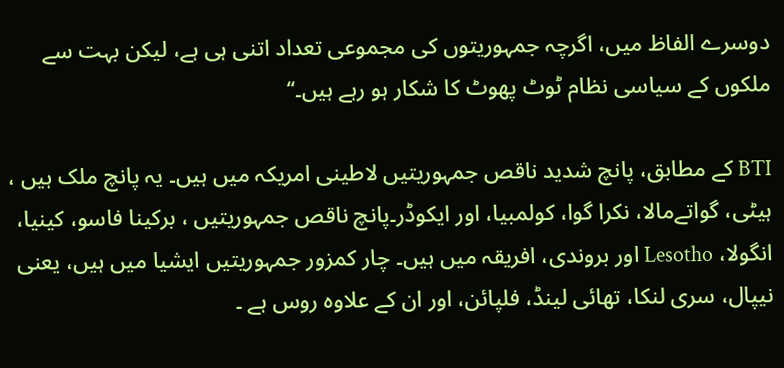دوسرے الفاظ میں، اگرچہ جمہوریتوں کی مجموعی تعداد اتنی ہی ہے، لیکن بہت سے ملکوں کے سیاسی نظام ٹوٹ پھوٹ کا شکار ہو رہے ہیں۔‘‘

BTI کے مطابق، پانچ شدید ناقص جمہوریتیں لاطینی امریکہ میں ہیں۔ یہ پانچ ملک ہیں ، ہیٹی، گواتےمالا، نکرا گوا، کولمبیا، اور ایکوڈر۔پانچ ناقص جمہوریتیں ، برکینا فاسو، کینیا، انگولا، Lesotho اور بروندی، افریقہ میں ہیں۔ چار کمزور جمہوریتیں ایشیا میں ہیں، یعنی نیپال، سری لنکا، تھائی لینڈ، فلپائن، اور ان کے علاوہ روس ہے ۔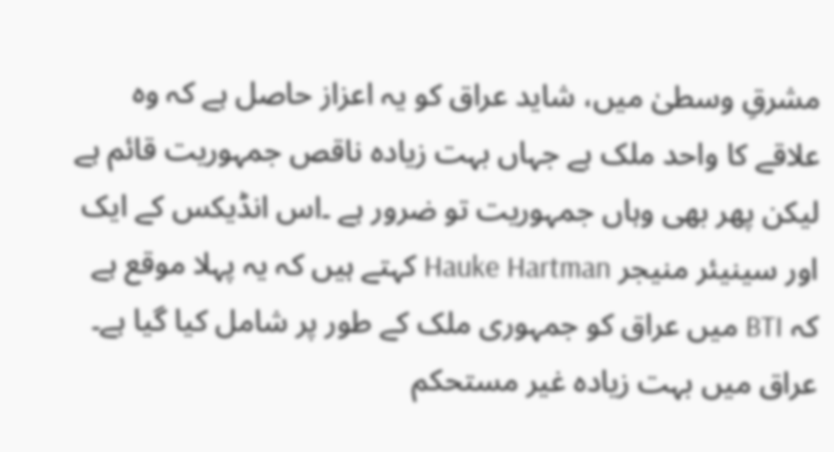مشرقِ وسطیٰ میں، شاید عراق کو یہ اعزاز حاصل ہے کہ وہ علاقے کا واحد ملک ہے جہاں بہت زیادہ ناقص جمہوریت قائم ہے لیکن پھر بھی وہاں جمہوریت تو ضرور ہے ۔اس انڈیکس کے ایک اور سینیئر منیجر Hauke Hartman کہتے ہیں کہ یہ پہلا موقع ہے کہ BTI میں عراق کو جمہوری ملک کے طور پر شامل کیا گیا ہے۔ عراق میں بہت زیادہ غیر مستحکم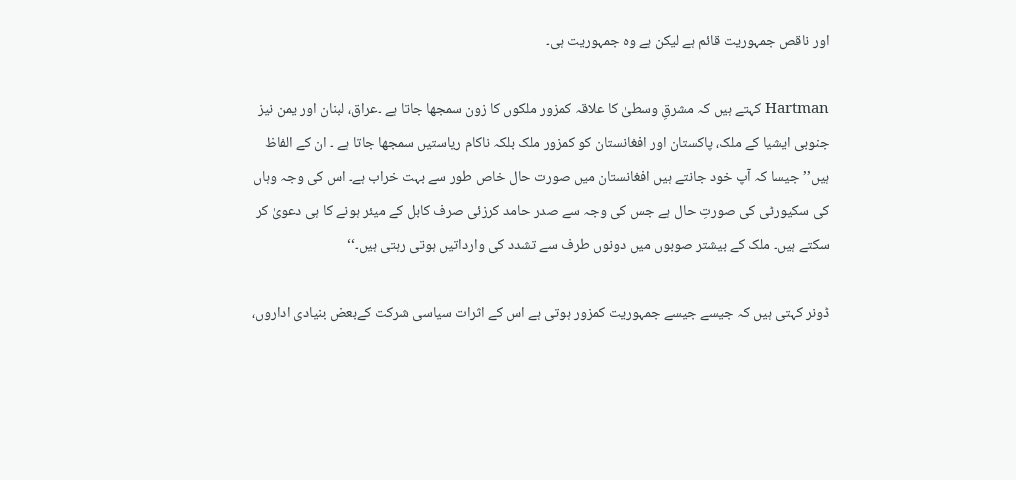اور ناقص جمہوریت قائم ہے لیکن ہے وہ جمہوریت ہی۔

Hartman کہتے ہیں کہ مشرقِ وسطیٰ کا علاقہ کمزور ملکوں کا زون سمجھا جاتا ہے ۔عراق، لبنان اور یمن نیز جنوبی ایشیا کے ملک، پاکستان اور افغانستان کو کمزور ملک بلکہ ناکام ریاستیں سمجھا جاتا ہے ۔ ان کے الفاظ ہیں’’جیسا کہ آپ خود جانتے ہیں افغانستان میں صورت حال خاص طور سے بہت خراب ہے۔ اس کی وجہ وہاں کی سکیورٹی کی صورتِ حال ہے جس کی وجہ سے صدر حامد کرزئی صرف کابل کے میئر ہونے کا ہی دعویٰ کر سکتے ہیں۔ ملک کے بیشتر صوبوں میں دونوں طرف سے تشدد کی وارداتیں ہوتی رہتی ہیں۔‘‘

ڈونر کہتی ہیں کہ جیسے جیسے جمہوریت کمزور ہوتی ہے اس کے اثرات سیاسی شرکت کےبعض بنیادی اداروں،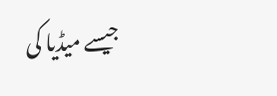جیسے میڈیا کی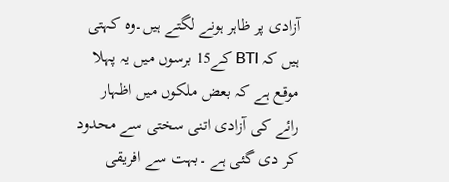آزادی پر ظاہر ہونے لگتے ہیں۔وہ کہتی ہیں کہ BTI کے15 برسوں میں یہ پہلا موقع ہے کہ بعض ملکوں میں اظہار رائے کی آزادی اتنی سختی سے محدود کر دی گئی ہے ۔بہت سے افریقی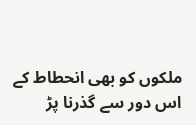ملکوں کو بھی انحطاط کے اس دور سے گذرنا پڑ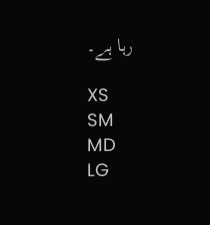رہا ہے۔

XS
SM
MD
LG